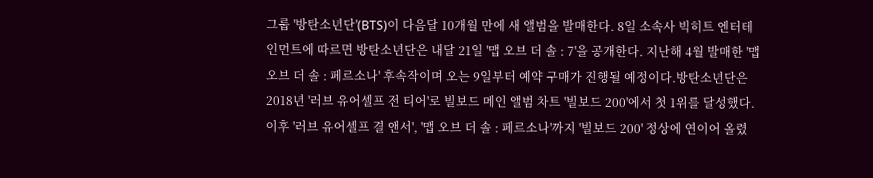그룹 '방탄소년단'(BTS)이 다음달 10개월 만에 새 앨범을 발매한다. 8일 소속사 빅히트 엔터테인먼트에 따르면 방탄소년단은 내달 21일 '맵 오브 더 솔 : 7'을 공개한다. 지난해 4월 발매한 '맵 오브 더 솔 : 페르소나' 후속작이며 오는 9일부터 예약 구매가 진행될 예정이다.방탄소년단은 2018년 '러브 유어셀프 전 티어'로 빌보드 메인 앨범 차트 '빌보드 200'에서 첫 1위를 달성했다. 이후 '러브 유어셀프 결 앤서', '맵 오브 더 솔 : 페르소나'까지 '빌보드 200' 정상에 연이어 올렸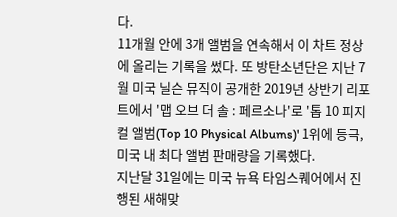다.
11개월 안에 3개 앨범을 연속해서 이 차트 정상에 올리는 기록을 썼다. 또 방탄소년단은 지난 7월 미국 닐슨 뮤직이 공개한 2019년 상반기 리포트에서 '맵 오브 더 솔 : 페르소나'로 '톱 10 피지컬 앨범(Top 10 Physical Albums)' 1위에 등극, 미국 내 최다 앨범 판매량을 기록했다.
지난달 31일에는 미국 뉴욕 타임스퀘어에서 진행된 새해맞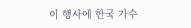이 행사에 한국 가수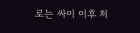로는 싸이 이후 처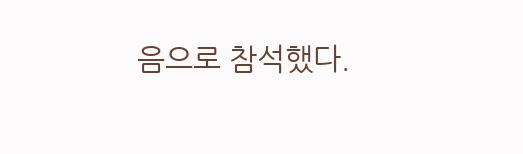음으로 참석했다.